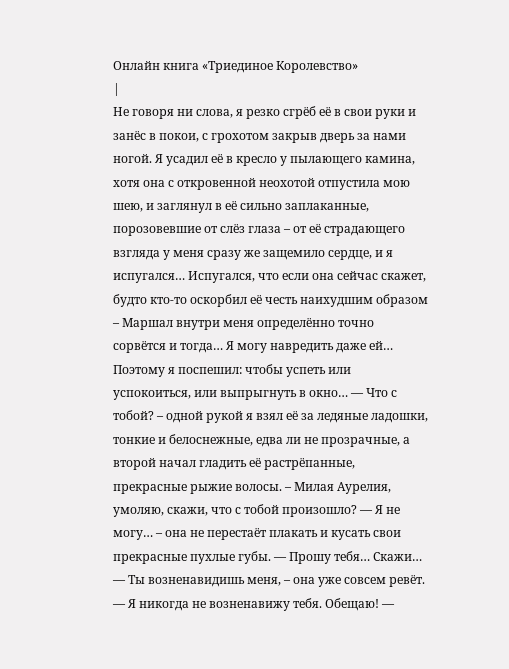Онлайн книга «Триединое Королевство»
|
Не говоря ни слова, я резко сгрёб её в свои руки и занёс в покои, с грохотом закрыв дверь за нами ногой. Я усадил её в кресло у пылающего камина, хотя она с откровенной неохотой отпустила мою шею, и заглянул в её сильно заплаканные, порозовевшие от слёз глаза – от её страдающего взгляда у меня сразу же защемило сердце, и я испугался… Испугался, что если она сейчас скажет, будто кто-то оскорбил её честь наихудшим образом – Маршал внутри меня определённо точно сорвётся и тогда… Я могу навредить даже ей… Поэтому я поспешил: чтобы успеть или успокоиться, или выпрыгнуть в окно… — Что с тобой? – одной рукой я взял её за ледяные ладошки, тонкие и белоснежные, едва ли не прозрачные, а второй начал гладить её растрёпанные, прекрасные рыжие волосы. – Милая Аурелия, умоляю, скажи, что с тобой произошло? — Я не могу… – она не перестаёт плакать и кусать свои прекрасные пухлые губы. — Прошу тебя… Скажи… — Ты возненавидишь меня, – она уже совсем ревёт. — Я никогда не возненавижу тебя. Обещаю! —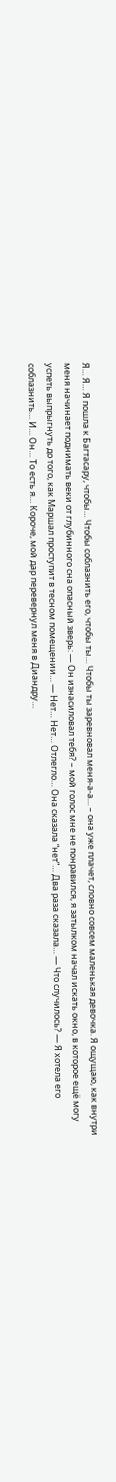Я… Я… Я пошла к Багтасару, чтобы… Чтобы соблазнить его, чтобы ты… Чтобы ты заревновал меня-а-а… – она уже плачет, словно совсем маленькая девочка. Я ощущаю, как внутри меня начинает поднимать веки от глубинного сна опасный зверь: — Он изнасиловал тебя? – мой голос мне не понравился, я затылком начал искать окно, в которое ещё могу успеть выпрыгнуть до того, как Маршал проступит в тесном помещении… — Нет… Нет… Отлегло… Она сказала “нет”… Два раза сказала… — Что случилось? — Я хотела его соблазнить… И… Он… То есть я… Короче, мой дар перевернул меня в Диандру…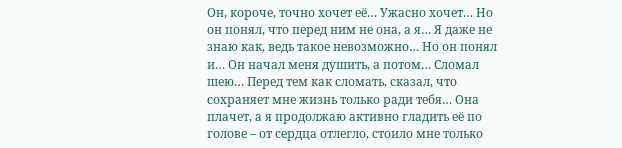Он, короче, точно хочет её… Ужасно хочет… Но он понял, что перед ним не она, а я… Я даже не знаю как, ведь такое невозможно… Но он понял и… Он начал меня душить, а потом… Сломал шею… Перед тем как сломать, сказал, что сохраняет мне жизнь только ради тебя… Она плачет, а я продолжаю активно гладить её по голове – от сердца отлегло, стоило мне только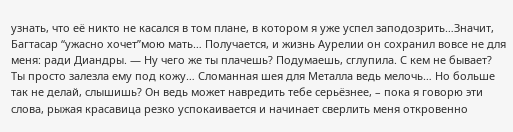узнать, что её никто не касался в том плане, в котором я уже успел заподозрить…Значит, Багтасар “ужасно хочет”мою мать… Получается, и жизнь Аурелии он сохранил вовсе не для меня: ради Диандры. — Ну чего же ты плачешь? Подумаешь, сглупила. С кем не бывает? Ты просто залезла ему под кожу… Сломанная шея для Металла ведь мелочь… Но больше так не делай, слышишь? Он ведь может навредить тебе серьёзнее, – пока я говорю эти слова, рыжая красавица резко успокаивается и начинает сверлить меня откровенно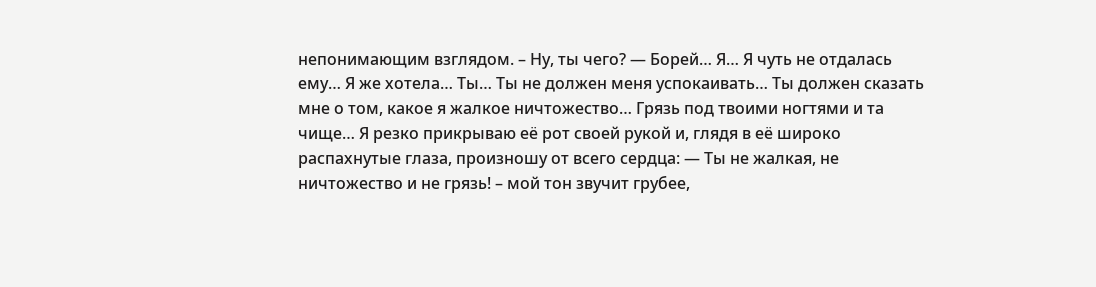непонимающим взглядом. – Ну, ты чего? — Борей… Я… Я чуть не отдалась ему… Я же хотела… Ты… Ты не должен меня успокаивать… Ты должен сказать мне о том, какое я жалкое ничтожество… Грязь под твоими ногтями и та чище… Я резко прикрываю её рот своей рукой и, глядя в её широко распахнутые глаза, произношу от всего сердца: — Ты не жалкая, не ничтожество и не грязь! – мой тон звучит грубее,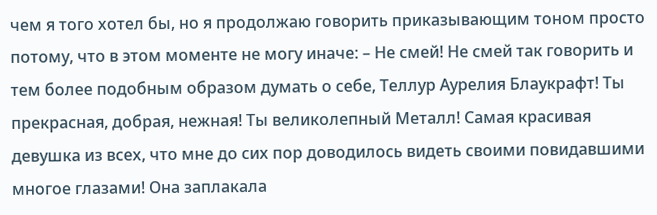чем я того хотел бы, но я продолжаю говорить приказывающим тоном просто потому, что в этом моменте не могу иначе: – Не смей! Не смей так говорить и тем более подобным образом думать о себе, Теллур Аурелия Блаукрафт! Ты прекрасная, добрая, нежная! Ты великолепный Металл! Самая красивая девушка из всех, что мне до сих пор доводилось видеть своими повидавшими многое глазами! Она заплакала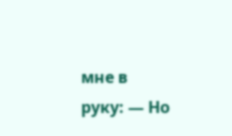мне в руку: — Но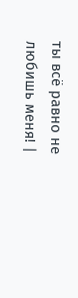ты всё равно не любишь меня! |